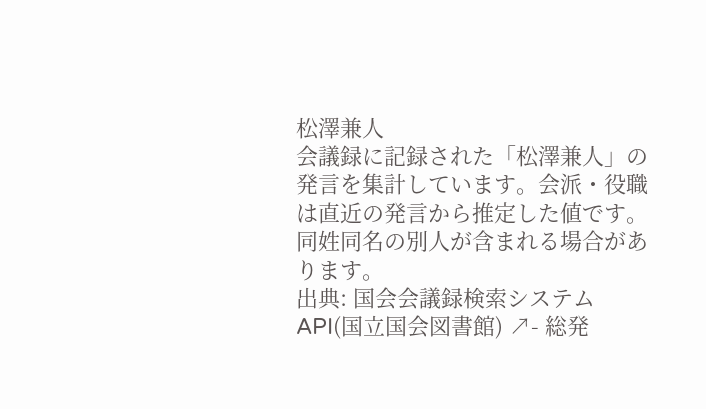松澤兼人
会議録に記録された「松澤兼人」の発言を集計しています。会派・役職は直近の発言から推定した値です。同姓同名の別人が含まれる場合があります。
出典: 国会会議録検索システム API(国立国会図書館) ↗- 総発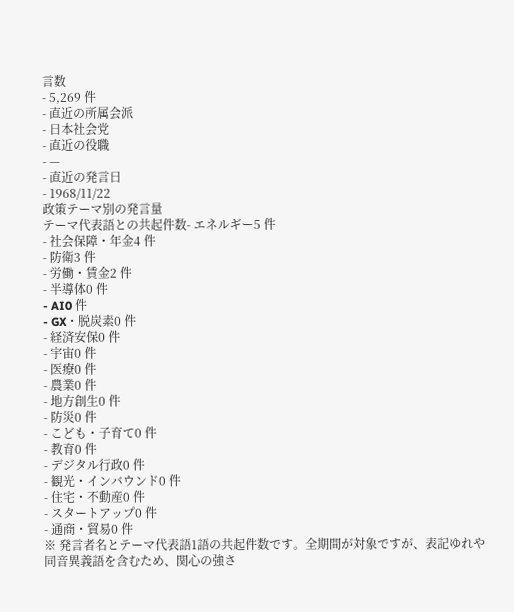言数
- 5,269 件
- 直近の所属会派
- 日本社会党
- 直近の役職
- —
- 直近の発言日
- 1968/11/22
政策テーマ別の発言量
テーマ代表語との共起件数- エネルギー5 件
- 社会保障・年金4 件
- 防衛3 件
- 労働・賃金2 件
- 半導体0 件
- AI0 件
- GX・脱炭素0 件
- 経済安保0 件
- 宇宙0 件
- 医療0 件
- 農業0 件
- 地方創生0 件
- 防災0 件
- こども・子育て0 件
- 教育0 件
- デジタル行政0 件
- 観光・インバウンド0 件
- 住宅・不動産0 件
- スタートアップ0 件
- 通商・貿易0 件
※ 発言者名とテーマ代表語1語の共起件数です。全期間が対象ですが、表記ゆれや 同音異義語を含むため、関心の強さ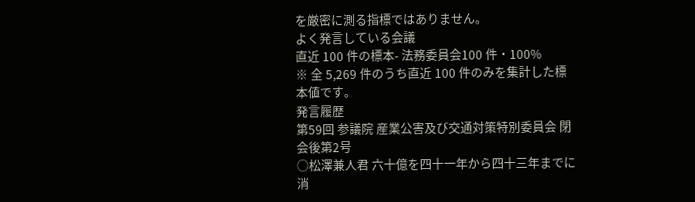を厳密に測る指標ではありません。
よく発言している会議
直近 100 件の標本- 法務委員会100 件・100%
※ 全 5,269 件のうち直近 100 件のみを集計した標本値です。
発言履歴
第59回 参議院 産業公害及び交通対策特別委員会 閉会後第2号
○松澤兼人君 六十億を四十一年から四十三年までに消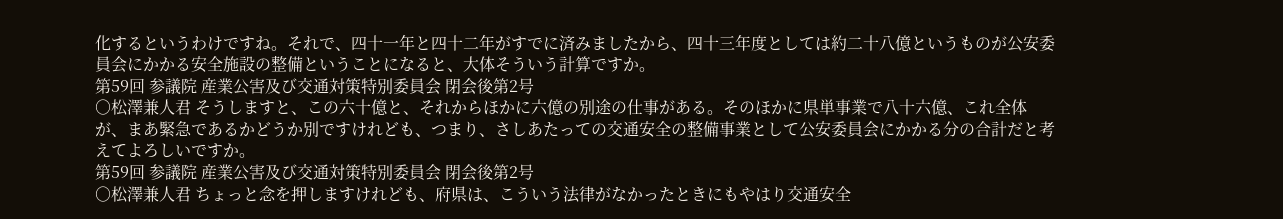化するというわけですね。それで、四十一年と四十二年がすでに済みましたから、四十三年度としては約二十八億というものが公安委員会にかかる安全施設の整備ということになると、大体そういう計算ですか。
第59回 参議院 産業公害及び交通対策特別委員会 閉会後第2号
○松澤兼人君 そうしますと、この六十億と、それからほかに六億の別途の仕事がある。そのほかに県単事業で八十六億、これ全体が、まあ緊急であるかどうか別ですけれども、つまり、さしあたっての交通安全の整備事業として公安委員会にかかる分の合計だと考えてよろしいですか。
第59回 参議院 産業公害及び交通対策特別委員会 閉会後第2号
○松澤兼人君 ちょっと念を押しますけれども、府県は、こういう法律がなかったときにもやはり交通安全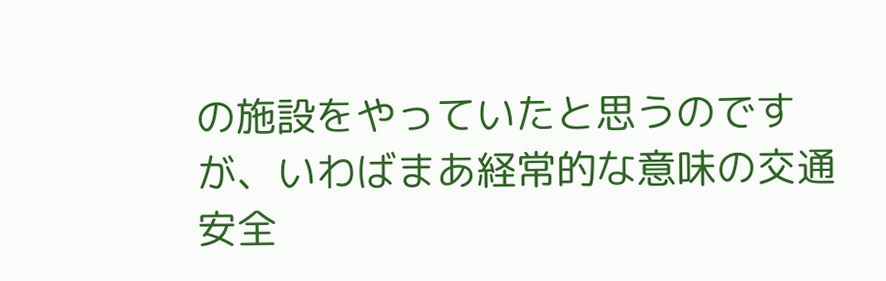の施設をやっていたと思うのですが、いわばまあ経常的な意味の交通安全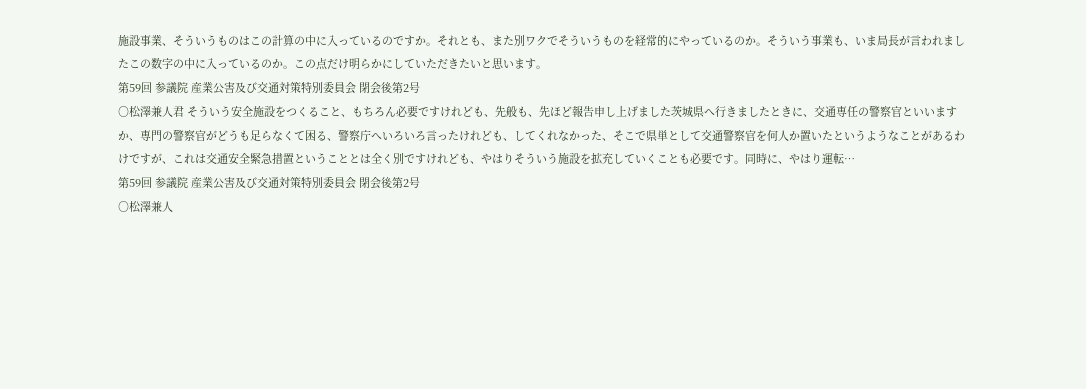施設事業、そういうものはこの計算の中に入っているのですか。それとも、また別ワクでそういうものを経常的にやっているのか。そういう事業も、いま局長が言われましたこの数字の中に入っているのか。この点だけ明らかにしていただきたいと思います。
第59回 参議院 産業公害及び交通対策特別委員会 閉会後第2号
○松澤兼人君 そういう安全施設をつくること、もちろん必要ですけれども、先般も、先ほど報告申し上げました茨城県へ行きましたときに、交通専任の警察官といいますか、専門の警察官がどうも足らなくて困る、警察庁へいろいろ言ったけれども、してくれなかった、そこで県単として交通警察官を何人か置いたというようなことがあるわけですが、これは交通安全緊急措置ということとは全く別ですけれども、やはりそういう施設を拡充していくことも必要です。同時に、やはり運転…
第59回 参議院 産業公害及び交通対策特別委員会 閉会後第2号
○松澤兼人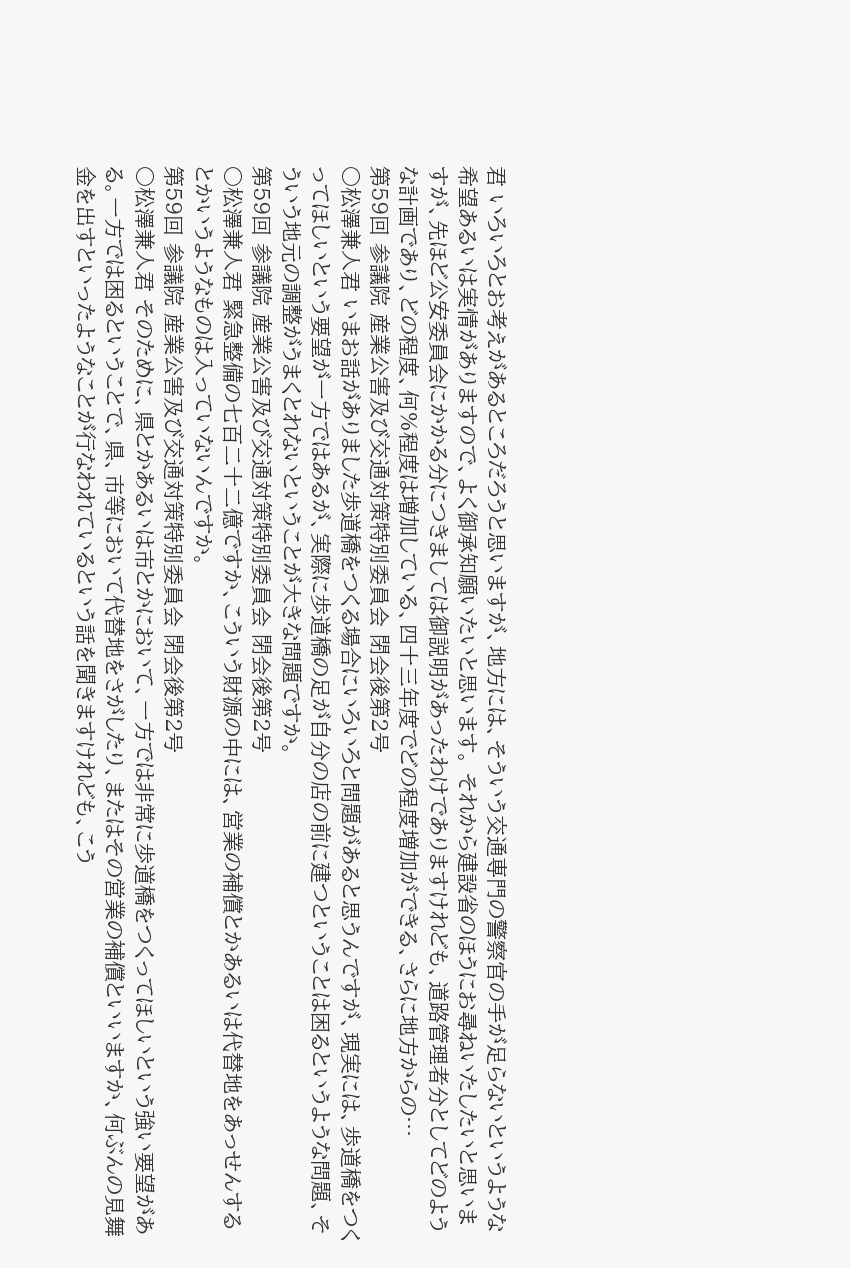君 いろいろとお考えがあるところだろうと思いますが、地方には、そういう交通専門の警察官の手が足らないというような希望あるいは実情がありますので、よく御承知願いたいと思います。 それから建設省のほうにお尋ねいたしたいと思いますが、先ほど公安委員会にかかる分につきましては御説明があったわけでありますけれども、道路管理者分としてどのような計画であり、どの程度、何%程度は増加している、四十三年度でどの程度増加ができる、さらに地方からの…
第59回 参議院 産業公害及び交通対策特別委員会 閉会後第2号
○松澤兼人君 いまお話がありました歩道橋をつくる場合にいろいろと問題があると思うんですが、現実には、歩道橋をつくってほしいという要望が一方ではあるが、実際に歩道橋の足が自分の店の前に建つということは困るというような問題、そういう地元の調整がうまくとれないということが大きな問題ですか。
第59回 参議院 産業公害及び交通対策特別委員会 閉会後第2号
○松澤兼人君 緊急整備の七百二十二億ですか、こういう財源の中には、営業の補償とかあるいは代替地をあっせんするとかいうようなものは入っていないんですか。
第59回 参議院 産業公害及び交通対策特別委員会 閉会後第2号
○松澤兼人君 そのために、県とかあるいは市とかにおいて、一方では非常に歩道橋をつくってほしいという強い要望がある。一方では困るということで、県、市等において代替地をさがしたり、またはその営業の補償といいますか、何ぶんの見舞金を出すといったようなことが行なわれているという話を聞きますけれども、こう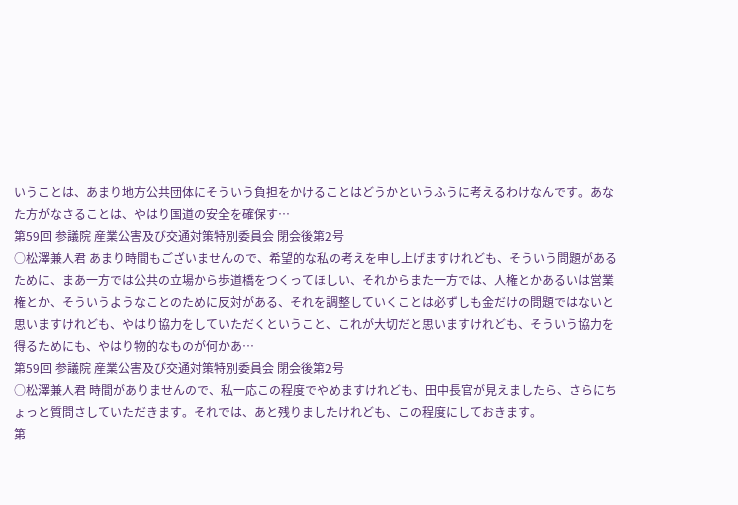いうことは、あまり地方公共団体にそういう負担をかけることはどうかというふうに考えるわけなんです。あなた方がなさることは、やはり国道の安全を確保す…
第59回 参議院 産業公害及び交通対策特別委員会 閉会後第2号
○松澤兼人君 あまり時間もございませんので、希望的な私の考えを申し上げますけれども、そういう問題があるために、まあ一方では公共の立場から歩道橋をつくってほしい、それからまた一方では、人権とかあるいは営業権とか、そういうようなことのために反対がある、それを調整していくことは必ずしも金だけの問題ではないと思いますけれども、やはり協力をしていただくということ、これが大切だと思いますけれども、そういう協力を得るためにも、やはり物的なものが何かあ…
第59回 参議院 産業公害及び交通対策特別委員会 閉会後第2号
○松澤兼人君 時間がありませんので、私一応この程度でやめますけれども、田中長官が見えましたら、さらにちょっと質問さしていただきます。それでは、あと残りましたけれども、この程度にしておきます。
第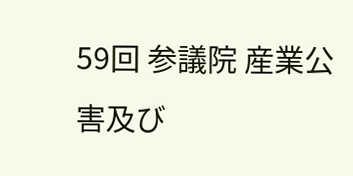59回 参議院 産業公害及び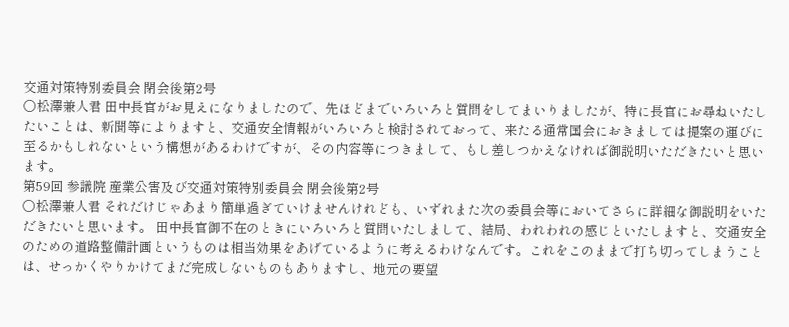交通対策特別委員会 閉会後第2号
○松澤兼人君 田中長官がお見えになりましたので、先ほどまでいろいろと質問をしてまいりましたが、特に長官にお尋ねいたしたいことは、新聞等によりますと、交通安全情報がいろいろと検討されておって、来たる通常国会におきましては提案の運びに至るかもしれないという構想があるわけですが、その内容等につきまして、もし差しつかえなければ御説明いただきたいと思います。
第59回 参議院 産業公害及び交通対策特別委員会 閉会後第2号
○松澤兼人君 それだけじゃあまり簡単過ぎていけませんけれども、いずれまた次の委員会等においてさらに詳細な御説明をいただきたいと思います。 田中長官御不在のときにいろいろと質問いたしまして、結局、われわれの感じといたしますと、交通安全のための道路整備計画というものは相当効果をあげているように考えるわけなんです。これをこのままで打ち切ってしまうことは、せっかくやりかけてまだ完成しないものもありますし、地元の要望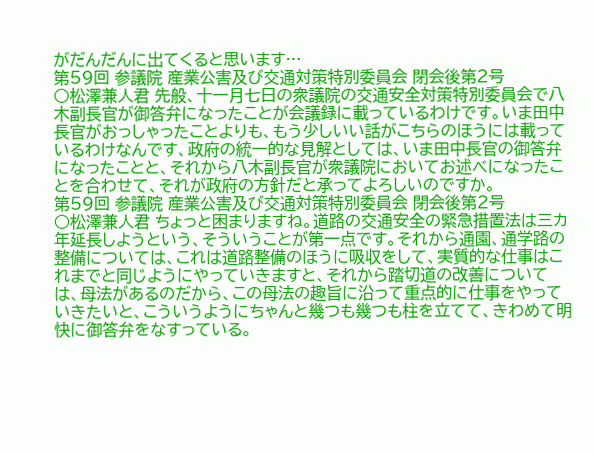がだんだんに出てくると思います…
第59回 参議院 産業公害及び交通対策特別委員会 閉会後第2号
○松澤兼人君 先般、十一月七日の衆議院の交通安全対策特別委員会で八木副長官が御答弁になったことが会議録に載っているわけです。いま田中長官がおっしゃったことよりも、もう少しいい話がこちらのほうには載っているわけなんです、政府の統一的な見解としては、いま田中長官の御答弁になったことと、それから八木副長官が衆議院においてお述べになったことを合わせて、それが政府の方針だと承ってよろしいのですか。
第59回 参議院 産業公害及び交通対策特別委員会 閉会後第2号
○松澤兼人君 ちょっと困まりますね。道路の交通安全の緊急措置法は三カ年延長しようという、そういうことが第一点です。それから通園、通学路の整備については、これは道路整備のほうに吸収をして、実質的な仕事はこれまでと同じようにやっていきますと、それから踏切道の改善については、母法があるのだから、この母法の趣旨に沿って重点的に仕事をやっていきたいと、こういうようにちゃんと幾つも幾つも柱を立てて、きわめて明快に御答弁をなすっている。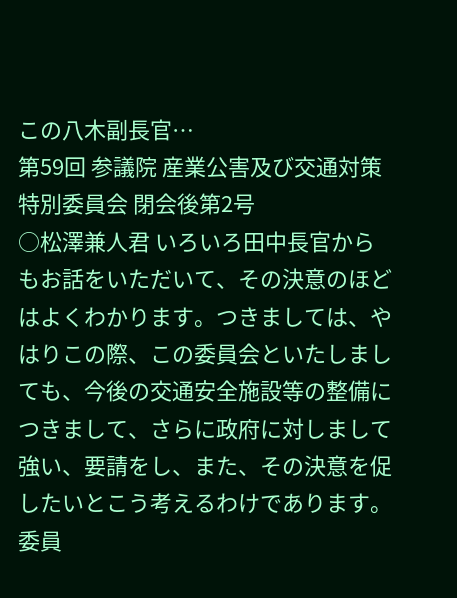この八木副長官…
第59回 参議院 産業公害及び交通対策特別委員会 閉会後第2号
○松澤兼人君 いろいろ田中長官からもお話をいただいて、その決意のほどはよくわかります。つきましては、やはりこの際、この委員会といたしましても、今後の交通安全施設等の整備につきまして、さらに政府に対しまして強い、要請をし、また、その決意を促したいとこう考えるわけであります。委員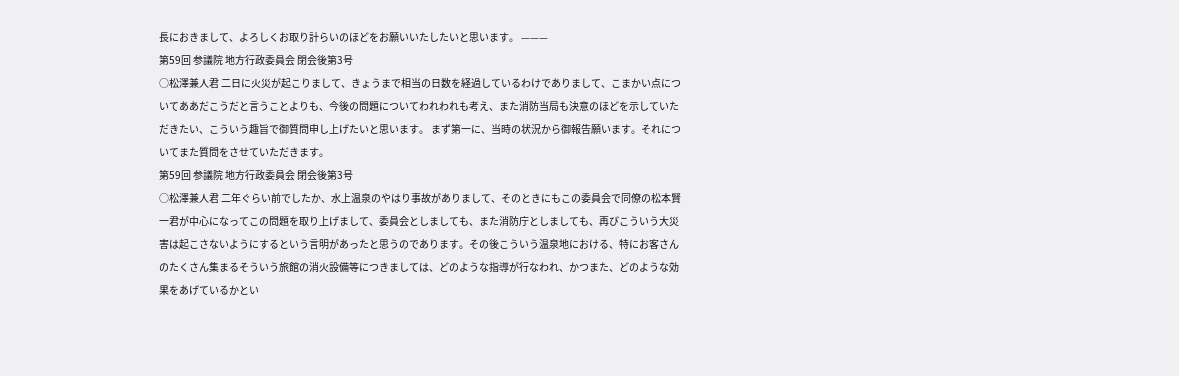長におきまして、よろしくお取り計らいのほどをお願いいたしたいと思います。 ———
第59回 参議院 地方行政委員会 閉会後第3号
○松澤兼人君 二日に火災が起こりまして、きょうまで相当の日数を経過しているわけでありまして、こまかい点についてああだこうだと言うことよりも、今後の問題についてわれわれも考え、また消防当局も決意のほどを示していただきたい、こういう趣旨で御質問申し上げたいと思います。 まず第一に、当時の状況から御報告願います。それについてまた質問をさせていただきます。
第59回 参議院 地方行政委員会 閉会後第3号
○松澤兼人君 二年ぐらい前でしたか、水上温泉のやはり事故がありまして、そのときにもこの委員会で同僚の松本賢一君が中心になってこの問題を取り上げまして、委員会としましても、また消防庁としましても、再びこういう大災害は起こさないようにするという言明があったと思うのであります。その後こういう温泉地における、特にお客さんのたくさん集まるそういう旅館の消火設備等につきましては、どのような指導が行なわれ、かつまた、どのような効果をあげているかとい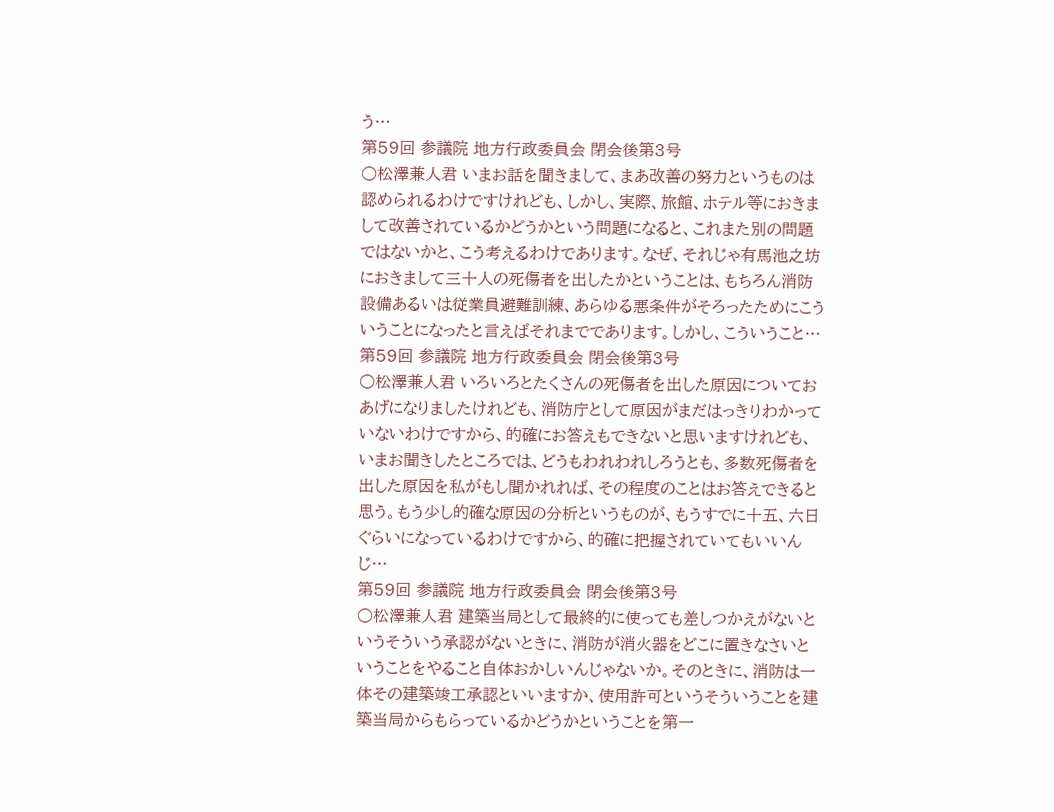う…
第59回 参議院 地方行政委員会 閉会後第3号
○松澤兼人君 いまお話を聞きまして、まあ改善の努力というものは認められるわけですけれども、しかし、実際、旅館、ホテル等におきまして改善されているかどうかという問題になると、これまた別の問題ではないかと、こう考えるわけであります。なぜ、それじゃ有馬池之坊におきまして三十人の死傷者を出したかということは、もちろん消防設備あるいは従業員避難訓練、あらゆる悪条件がそろったためにこういうことになったと言えばそれまでであります。しかし、こういうこと…
第59回 参議院 地方行政委員会 閉会後第3号
○松澤兼人君 いろいろとたくさんの死傷者を出した原因についておあげになりましたけれども、消防庁として原因がまだはっきりわかっていないわけですから、的確にお答えもできないと思いますけれども、いまお聞きしたところでは、どうもわれわれしろうとも、多数死傷者を出した原因を私がもし聞かれれば、その程度のことはお答えできると思う。もう少し的確な原因の分析というものが、もうすでに十五、六日ぐらいになっているわけですから、的確に把握されていてもいいんじ…
第59回 参議院 地方行政委員会 閉会後第3号
○松澤兼人君 建築当局として最終的に使っても差しつかえがないというそういう承認がないときに、消防が消火器をどこに置きなさいということをやること自体おかしいんじゃないか。そのときに、消防は一体その建築竣工承認といいますか、使用許可というそういうことを建築当局からもらっているかどうかということを第一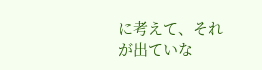に考えて、それが出ていな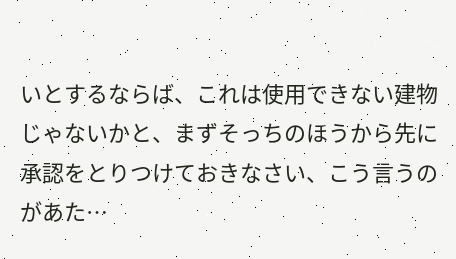いとするならば、これは使用できない建物じゃないかと、まずそっちのほうから先に承認をとりつけておきなさい、こう言うのがあた…